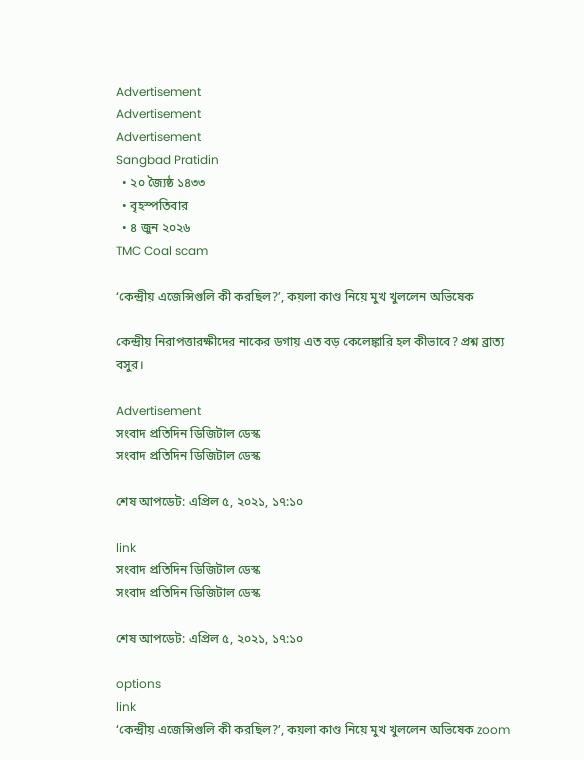Advertisement
Advertisement
Advertisement
Sangbad Pratidin
  • ২০ জ্যৈষ্ঠ ১৪৩৩
  • বৃহস্পতিবার
  • ৪ জুন ২০২৬
TMC Coal scam

‘কেন্দ্রীয় এজেন্সিগুলি কী করছিল?’, কয়লা কাণ্ড নিয়ে মুখ খুললেন অভিষেক

কেন্দ্রীয় নিরাপত্তারক্ষীদের নাকের ডগায় এত বড় কেলেঙ্কারি হল কীভাবে? প্রশ্ন ব্রাত্য বসুর।

Advertisement
সংবাদ প্রতিদিন ডিজিটাল ডেস্ক
সংবাদ প্রতিদিন ডিজিটাল ডেস্ক

শেষ আপডেট: এপ্রিল ৫, ২০২১, ১৭:১০

link
সংবাদ প্রতিদিন ডিজিটাল ডেস্ক
সংবাদ প্রতিদিন ডিজিটাল ডেস্ক

শেষ আপডেট: এপ্রিল ৫, ২০২১, ১৭:১০

options
link
‘কেন্দ্রীয় এজেন্সিগুলি কী করছিল?’, কয়লা কাণ্ড নিয়ে মুখ খুললেন অভিষেক zoom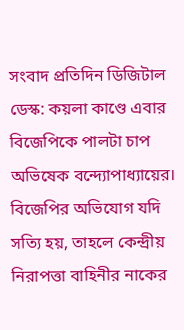সংবাদ প্রতিদিন ডিজিটাল ডেস্ক: কয়লা কাণ্ডে এবার বিজেপিকে পালটা চাপ অভিষেক বন্দ্যোপাধ্যায়ের। বিজেপির অভিযোগ যদি সত্যি হয়, তাহলে কেন্দ্রীয় নিরাপত্তা বাহিনীর নাকের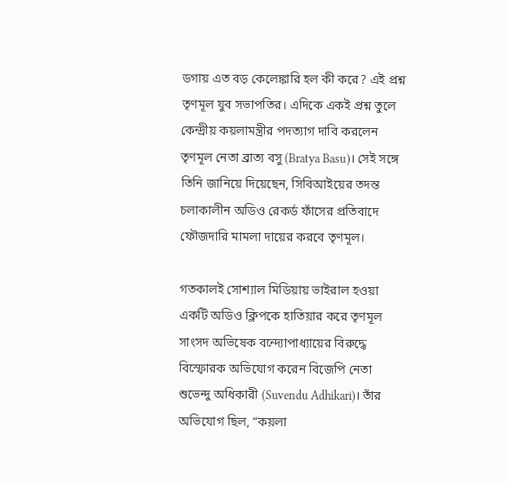ডগায় এত বড় কেলেঙ্কারি হল কী করে? এই প্রশ্ন তৃণমূল যুব সভাপতির। এদিকে একই প্রশ্ন তুলে কেন্দ্রীয় কয়লামন্ত্রীর পদত্যাগ দাবি করলেন তৃণমূল নেতা ব্রাত্য বসু (Bratya Basu)। সেই সঙ্গে তিনি জানিয়ে দিয়েছেন, সিবিআইয়ের তদন্ত চলাকালীন অডিও রেকর্ড ফাঁসের প্রতিবাদে ফৌজদারি মামলা দায়ের করবে তৃণমূল।

গতকালই সোশ্যাল মিডিয়ায় ভাইরাল হওয়া একটি অডিও ক্লিপকে হাতিয়ার করে তৃণমূল সাংসদ অভিষেক বন্দ্যোপাধ্যায়ের বিরুদ্ধে বিস্ফোরক অভিযোগ করেন বিজেপি নেতা শুভেন্দু অধিকারী (Suvendu Adhikari)। তাঁর অভিযোগ ছিল, “কয়লা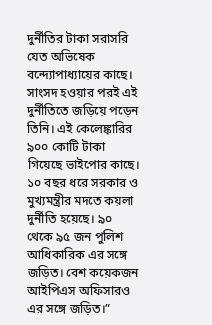দুর্নীতির টাকা সরাসরি যেত অভিষেক বন্দ্যোপাধ্যায়ের কাছে। সাংসদ হওয়ার পরই এই দুর্নীতিতে জড়িয়ে পড়েন তিনি। এই কেলেঙ্কারির ৯০০ কোটি টাকা গিয়েছে ভাইপোর কাছে। ১০ বছর ধরে সরকার ও মুখ্যমন্ত্রীর মদতে কয়লা দুর্নীতি হয়েছে। ৯০ থেকে ৯৫ জন পুলিশ আধিকারিক এর সঙ্গে জড়িত। বেশ কয়েকজন আইপিএস অফিসারও এর সঙ্গে জড়িত।”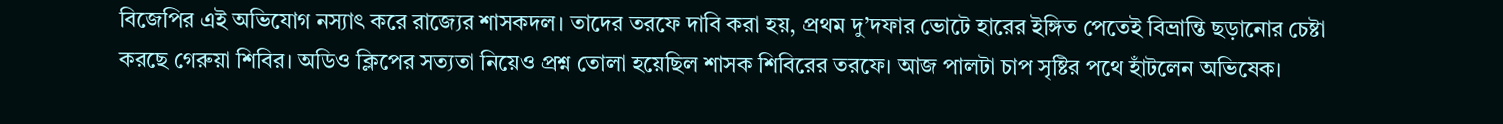বিজেপির এই অভিযোগ নস্যাৎ করে রাজ্যের শাসকদল। তাদের তরফে দাবি করা হয়, প্রথম দু’দফার ভোটে হারের ইঙ্গিত পেতেই বিভ্রান্তি ছড়ানোর চেষ্টা করছে গেরুয়া শিবির। অডিও ক্লিপের সত্যতা নিয়েও প্রশ্ন তোলা হয়েছিল শাসক শিবিরের তরফে। আজ পালটা চাপ সৃষ্টির পথে হাঁটলেন অভিষেক।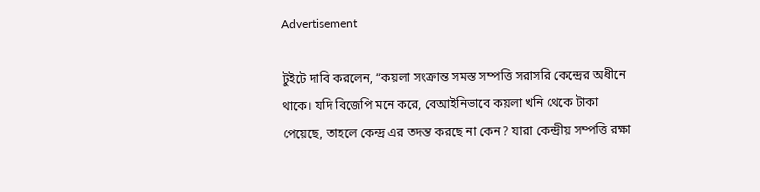Advertisement

টুইটে দাবি করলেন, “কয়লা সংক্রান্ত সমস্ত সম্পত্তি সরাসরি কেন্দ্রের অধীনে থাকে। যদি বিজেপি মনে করে, বেআইনিভাবে কয়লা খনি থেকে টাকা পেয়েছে, তাহলে কেন্দ্র এর তদন্ত করছে না কেন? যারা কেন্দ্রীয় সম্পত্তি রক্ষা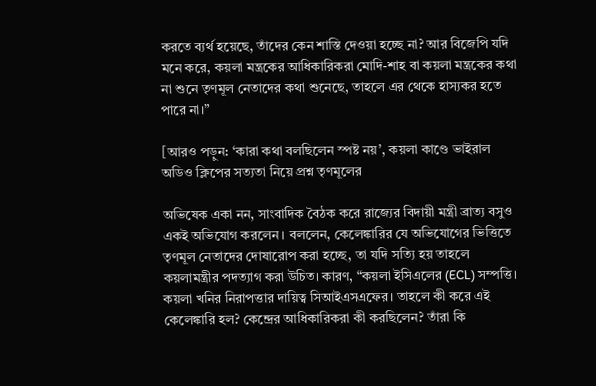করতে ব্যর্থ হয়েছে, তাঁদের কেন শাস্তি দেওয়া হচ্ছে না? আর বিজেপি যদি মনে করে, কয়লা মন্ত্রকের আধিকারিকরা মোদি-শাহ বা কয়লা মন্ত্রকের কথা না শুনে তৃণমূল নেতাদের কথা শুনেছে, তাহলে এর থেকে হাস্যকর হতে পারে না।”

[আরও পড়ুন: ‘কারা কথা বলছিলেন স্পষ্ট নয়’, কয়লা কাণ্ডে ভাইরাল অডিও ক্লিপের সত্যতা নিয়ে প্রশ্ন তৃণমূলের

অভিষেক একা নন, সাংবাদিক বৈঠক করে রাজ্যের বিদায়ী মন্ত্রী ব্রাত্য বসুও একই অভিযোগ করলেন। বললেন, কেলেঙ্কারির যে অভিযোগের ভিত্তিতে তৃণমূল নেতাদের দোষারোপ করা হচ্ছে, তা যদি সত্যি হয় তাহলে কয়লামন্ত্রীর পদত্যাগ করা উচিত। কারণ, “কয়লা ইসিএলের (ECL) সম্পত্তি। কয়লা খনির নিরাপত্তার দায়িত্ব সিআইএসএফের। তাহলে কী করে এই কেলেঙ্কারি হল? কেন্দ্রের আধিকারিকরা কী করছিলেন? তাঁরা কি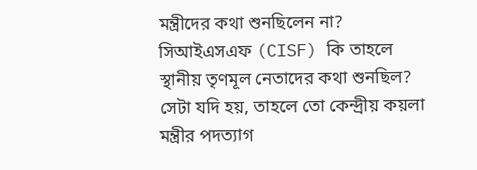মন্ত্রীদের কথা শুনছিলেন না? সিআইএসএফ (CISF) কি তাহলে স্থানীয় তৃণমূল নেতাদের কথা শুনছিল? সেটা যদি হয়, তাহলে তো কেন্দ্রীয় কয়লা মন্ত্রীর পদত্যাগ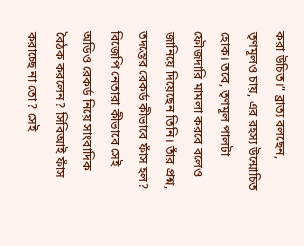করা উচিত।” ব্রাত্য বলছেন, তৃণমূলও চায়, এর রহস্য উন্মোচিত হোক। তবে, তৃণমূল পালটা ফৌজদারি মামলা করবে বলেও জানিয়ে দিয়েছেন তিনি। তাঁর প্রশ্ন, তদন্তের রেকর্ড কীভাবে ফাঁস হল? বিজেপি নেতারা কীভাবে সেই অডিও রেকর্ড নিয়ে সাংবাদিক বৈঠক করলেন? সিবিআই ফাঁস করাচ্ছে না তো? সেই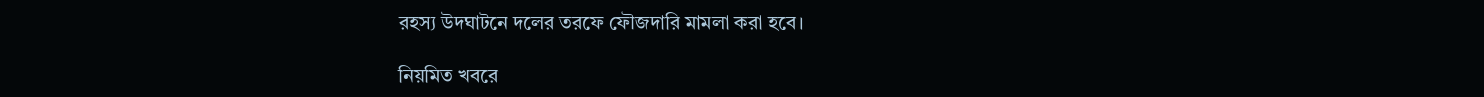রহস্য উদঘাটনে দলের তরফে ফৌজদারি মামলা করা হবে।

নিয়মিত খবরে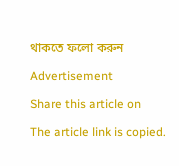থাকতে ফলো করুন

Advertisement

Share this article on

The article link is copied.